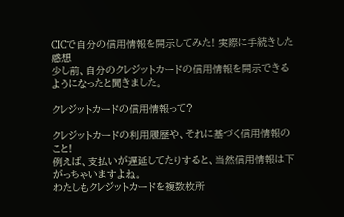CICで自分の信用情報を開示してみた! 実際に手続きした感想
少し前、自分のクレジットカードの信用情報を開示できるようになったと聞きました。

クレジットカードの信用情報って?

クレジットカードの利用履歴や、それに基づく信用情報のこと!
例えば、支払いが遅延してたりすると、当然信用情報は下がっちゃいますよね。
わたしもクレジットカードを複数枚所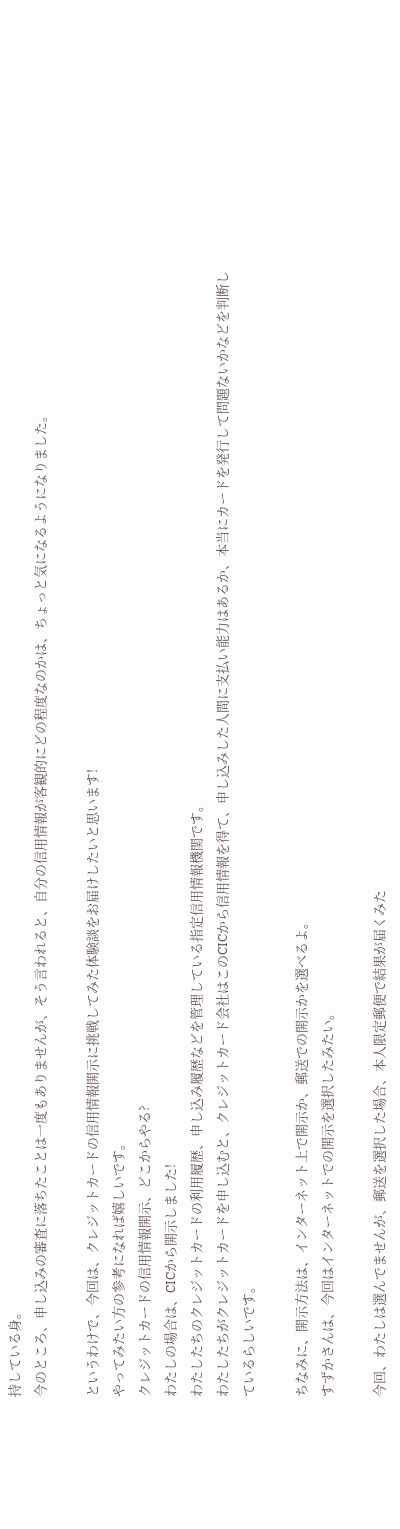持している身。
今のところ、申し込みの審査に落ちたことは一度もありませんが、そう言われると、自分の信用情報が客観的にどの程度なのかは、ちょっと気になるようになりました。

というわけで、今回は、クレジットカードの信用情報開示に挑戦してみた体験談をお届けしたいと思います!
やってみたい方の参考になれば嬉しいです。
クレジットカードの信用情報開示、どこからやる?
わたしの場合は、CICから開示しました!
わたしたちのクレジットカードの利用履歴、申し込み履歴などを管理している指定信用情報機関です。
わたしたちがクレジットカードを申し込むと、クレジットカード会社はこのCICから信用情報を得て、申し込みした人間に支払い能力はあるか、本当にカードを発行して問題ないかなどを判断しているらしいです。

ちなみに、開示方法は、インターネット上で開示か、郵送での開示かを選べるよ。
すずかさんは、今回はインターネットでの開示を選択したみたい。

今回、わたしは選んでませんが、郵送を選択した場合、本人限定郵便で結果が届くみた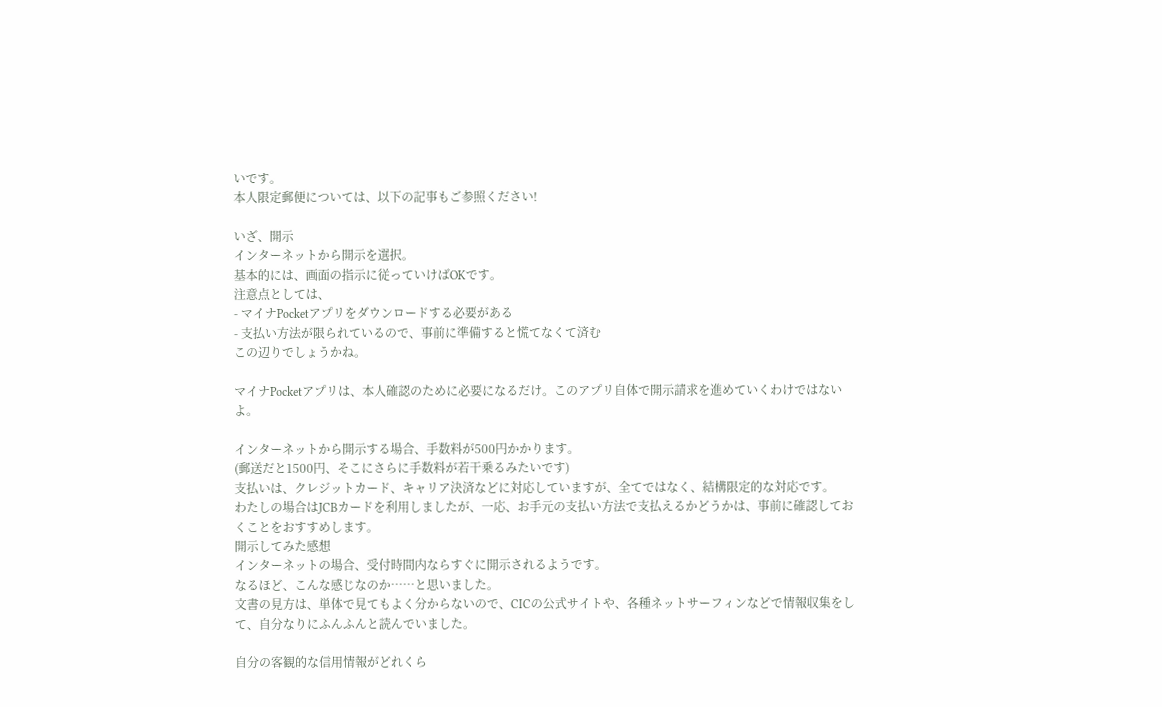いです。
本人限定郵便については、以下の記事もご参照ください!

いざ、開示
インターネットから開示を選択。
基本的には、画面の指示に従っていけばOKです。
注意点としては、
- マイナPocketアプリをダウンロードする必要がある
- 支払い方法が限られているので、事前に準備すると慌てなくて済む
この辺りでしょうかね。

マイナPocketアプリは、本人確認のために必要になるだけ。このアプリ自体で開示請求を進めていくわけではないよ。

インターネットから開示する場合、手数料が500円かかります。
(郵送だと1500円、そこにさらに手数料が若干乗るみたいです)
支払いは、クレジットカード、キャリア決済などに対応していますが、全てではなく、結構限定的な対応です。
わたしの場合はJCBカードを利用しましたが、一応、お手元の支払い方法で支払えるかどうかは、事前に確認しておくことをおすすめします。
開示してみた感想
インターネットの場合、受付時間内ならすぐに開示されるようです。
なるほど、こんな感じなのか……と思いました。
文書の見方は、単体で見てもよく分からないので、CICの公式サイトや、各種ネットサーフィンなどで情報収集をして、自分なりにふんふんと読んでいました。

自分の客観的な信用情報がどれくら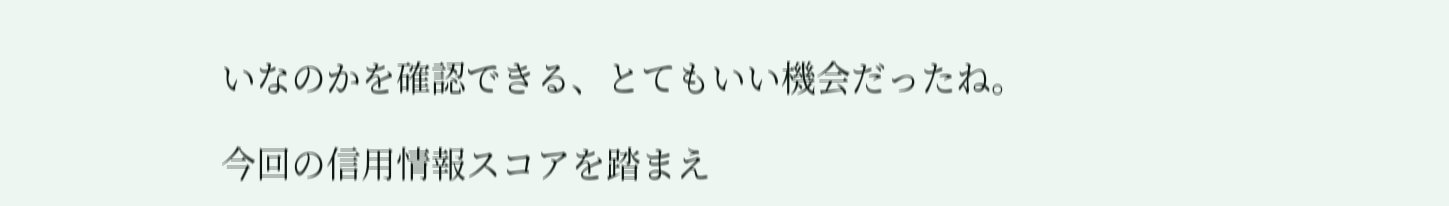いなのかを確認できる、とてもいい機会だったね。

今回の信用情報スコアを踏まえ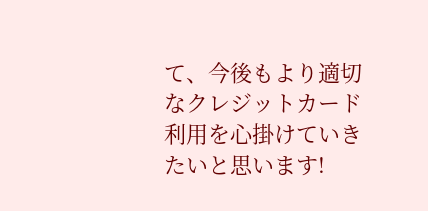て、今後もより適切なクレジットカード利用を心掛けていきたいと思います!